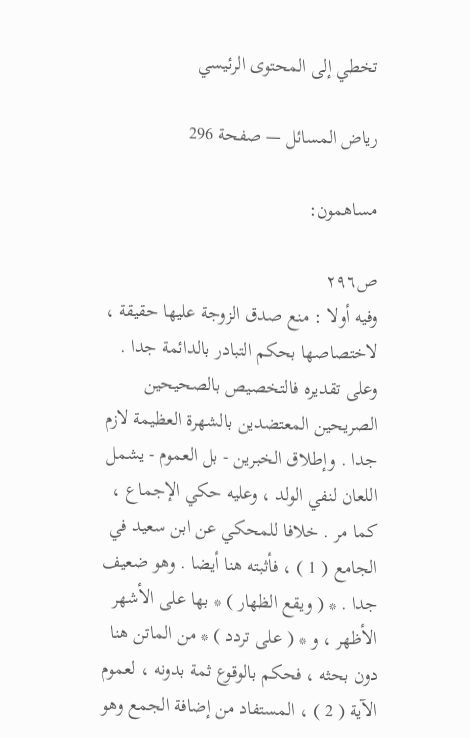تخطي إلى المحتوى الرئيسي

رياض المسائل — صفحة 296

مساهمون:

ص٢٩٦
وفيه أولا : منع صدق الزوجة عليها حقيقة ، لاختصاصها بحكم التبادر بالدائمة جدا . وعلى تقديره فالتخصيص بالصحيحين الصريحين المعتضدين بالشهرة العظيمة لازم جدا . وإطلاق الخبرين - بل العموم - يشمل اللعان لنفي الولد ، وعليه حكي الإجماع ، كما مر . خلافا للمحكي عن ابن سعيد في الجامع ( 1 ) ، فأثبته هنا أيضا . وهو ضعيف جدا . * ( ويقع الظهار ) * بها على الأشهر الأظهر ، و * ( على تردد ) * من الماتن هنا دون بحثه ، فحكم بالوقوع ثمة بدونه ، لعموم الآية ( 2 ) ، المستفاد من إضافة الجمع وهو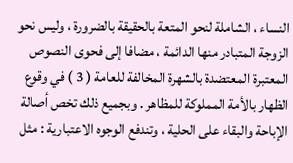النساء ، الشاملة لنحو المتعة بالحقيقة بالضرورة ، وليس نحو الزوجة المتبادر منها الدائمة ، مضافا إلى فحوى النصوص المعتبرة المعتضدة بالشهرة المخالفة للعامة ( 3 ) في وقوع الظهار بالأمة المملوكة للمظاهر . وبجميع ذلك تخص أصالة الإباحة والبقاء على الحلية ، وتندفع الوجوه الاعتبارية : مثل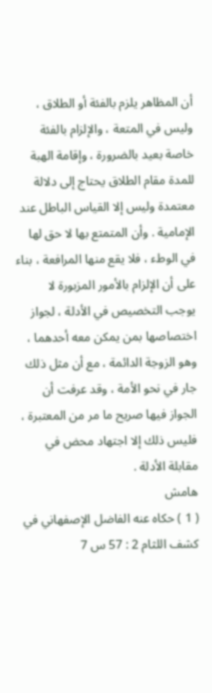أن المظاهر يلزم بالفئة أو الطلاق ، وليس في المتعة ، والإلزام بالفئة خاصة بعيد بالضرورة ، وإقامة الهبة للمدة مقام الطلاق يحتاج إلى دلالة معتمدة وليس إلا القياس الباطل عند الإمامية . وأن المتمتع بها لا حق لها في الوطء ، فلا يقع منها المرافعة ، بناء على أن الإلزام بالأمور المزبورة لا يوجب التخصيص في الأدلة ، لجواز اختصاصها بمن يمكن معه أحدهما ، وهو الزوجة الدائمة ، مع أن مثل ذلك جار في نحو الأمة ، وقد عرفت أن الجواز فيها صريح ما مر من المعتبرة ، فليس ذلك إلا اجتهاد محض في مقابلة الأدلة .
هامش
( 1 ) حكاه عنه الفاضل الإصفهاني في كشف اللثام 2 : 57 س 7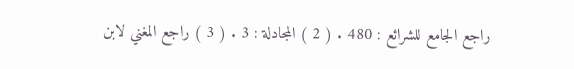راجع الجامع للشرائع : 480 . ( 2 ) المجادلة : 3 . ( 3 ) راجع المغني لابن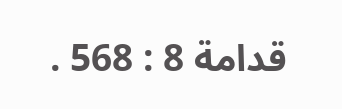قدامة 8 : 568 .